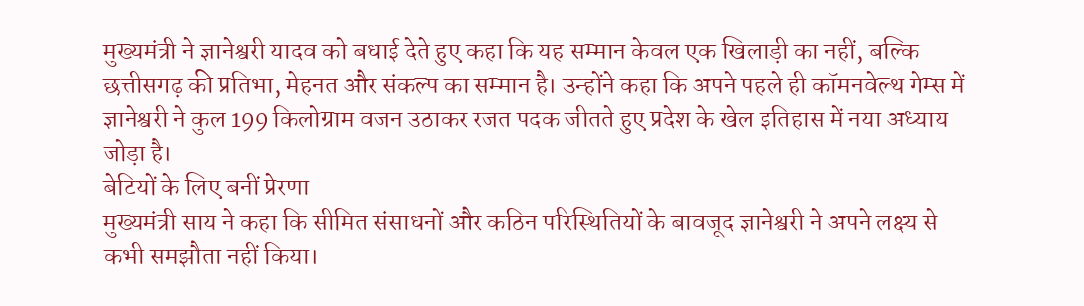मुख्यमंत्री ने ज्ञानेश्वरी यादव को बधाई देते हुए कहा कि यह सम्मान केवल एक खिलाड़ी का नहीं, बल्कि छत्तीसगढ़ की प्रतिभा, मेहनत और संकल्प का सम्मान है। उन्होंने कहा कि अपने पहले ही कॉमनवेल्थ गेम्स में ज्ञानेश्वरी ने कुल 199 किलोग्राम वजन उठाकर रजत पदक जीतते हुए प्रदेश के खेल इतिहास में नया अध्याय जोड़ा है।
बेटियों के लिए बनीं प्रेरणा
मुख्यमंत्री साय ने कहा कि सीमित संसाधनों और कठिन परिस्थितियों के बावजूद ज्ञानेश्वरी ने अपने लक्ष्य से कभी समझौता नहीं किया।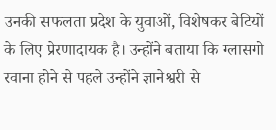उनकी सफलता प्रदेश के युवाओं, विशेषकर बेटियों के लिए प्रेरणादायक है। उन्होंने बताया कि ग्लासगो रवाना होने से पहले उन्होंने ज्ञानेश्वरी से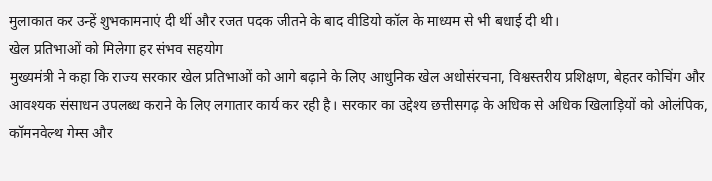मुलाकात कर उन्हें शुभकामनाएं दी थीं और रजत पदक जीतने के बाद वीडियो कॉल के माध्यम से भी बधाई दी थी।
खेल प्रतिभाओं को मिलेगा हर संभव सहयोग
मुख्यमंत्री ने कहा कि राज्य सरकार खेल प्रतिभाओं को आगे बढ़ाने के लिए आधुनिक खेल अधोसंरचना, विश्वस्तरीय प्रशिक्षण, बेहतर कोचिंग और आवश्यक संसाधन उपलब्ध कराने के लिए लगातार कार्य कर रही है। सरकार का उद्देश्य छत्तीसगढ़ के अधिक से अधिक खिलाड़ियों को ओलंपिक, कॉमनवेल्थ गेम्स और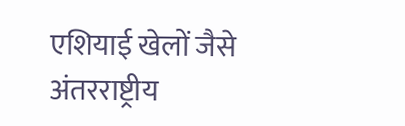एशियाई खेलों जैसे अंतरराष्ट्रीय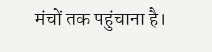मंचों तक पहुंचाना है।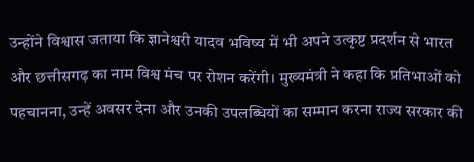उन्होंने विश्वास जताया कि ज्ञानेश्वरी यादव भविष्य में भी अपने उत्कृष्ट प्रदर्शन से भारत और छत्तीसगढ़ का नाम विश्व मंच पर रोशन करेंगी। मुख्यमंत्री ने कहा कि प्रतिभाओं को पहचानना, उन्हें अवसर देना और उनकी उपलब्धियों का सम्मान करना राज्य सरकार की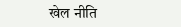खेल नीति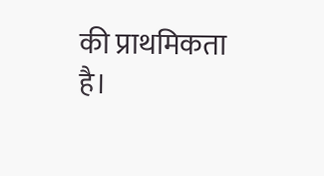की प्राथमिकता है।